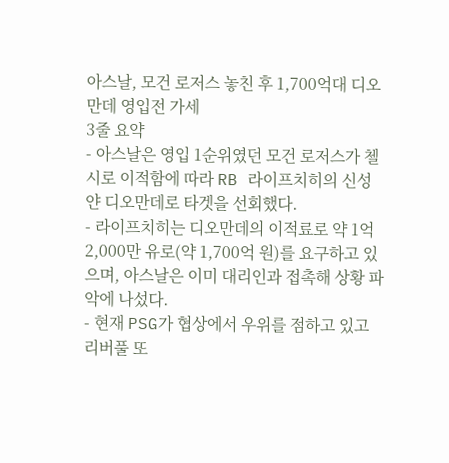아스날, 모건 로저스 놓친 후 1,700억대 디오만데 영입전 가세
3줄 요약
- 아스날은 영입 1순위였던 모건 로저스가 첼시로 이적함에 따라 RB 라이프치히의 신성 얀 디오만데로 타겟을 선회했다.
- 라이프치히는 디오만데의 이적료로 약 1억 2,000만 유로(약 1,700억 원)를 요구하고 있으며, 아스날은 이미 대리인과 접촉해 상황 파악에 나섰다.
- 현재 PSG가 협상에서 우위를 점하고 있고 리버풀 또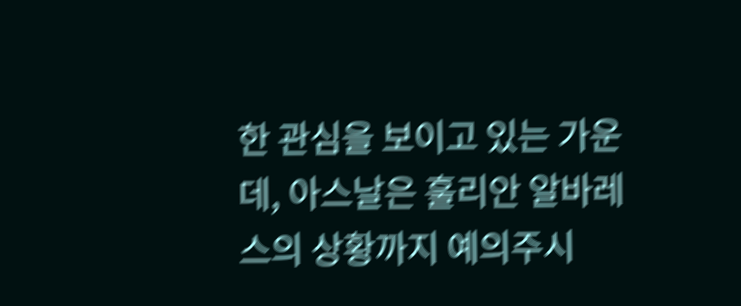한 관심을 보이고 있는 가운데, 아스날은 훌리안 알바레스의 상황까지 예의주시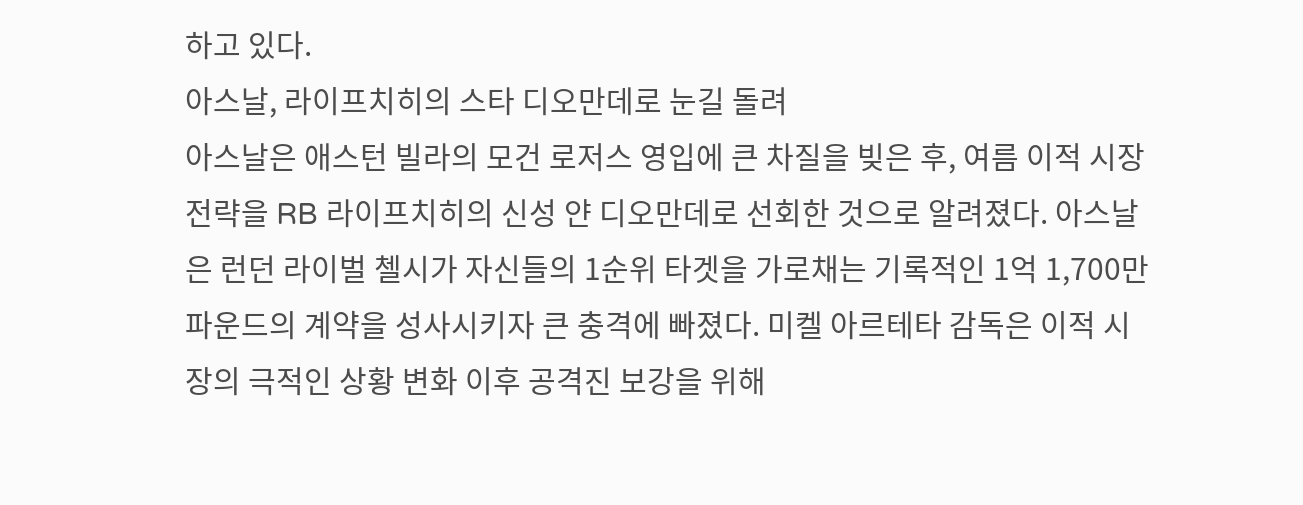하고 있다.
아스날, 라이프치히의 스타 디오만데로 눈길 돌려
아스날은 애스턴 빌라의 모건 로저스 영입에 큰 차질을 빚은 후, 여름 이적 시장 전략을 RB 라이프치히의 신성 얀 디오만데로 선회한 것으로 알려졌다. 아스날은 런던 라이벌 첼시가 자신들의 1순위 타겟을 가로채는 기록적인 1억 1,700만 파운드의 계약을 성사시키자 큰 충격에 빠졌다. 미켈 아르테타 감독은 이적 시장의 극적인 상황 변화 이후 공격진 보강을 위해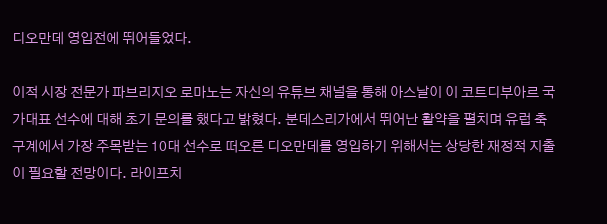디오만데 영입전에 뛰어들었다.

이적 시장 전문가 파브리지오 로마노는 자신의 유튜브 채널을 통해 아스날이 이 코트디부아르 국가대표 선수에 대해 초기 문의를 했다고 밝혔다. 분데스리가에서 뛰어난 활약을 펼치며 유럽 축구계에서 가장 주목받는 10대 선수로 떠오른 디오만데를 영입하기 위해서는 상당한 재정적 지출이 필요할 전망이다. 라이프치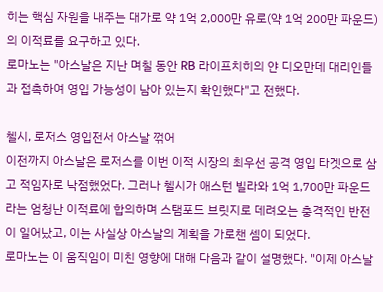히는 핵심 자원을 내주는 대가로 약 1억 2,000만 유로(약 1억 200만 파운드)의 이적료를 요구하고 있다.
로마노는 "아스날은 지난 며칠 동안 RB 라이프치히의 얀 디오만데 대리인들과 접촉하여 영입 가능성이 남아 있는지 확인했다"고 전했다.

첼시, 로저스 영입전서 아스날 꺾어
이전까지 아스날은 로저스를 이번 이적 시장의 최우선 공격 영입 타겟으로 삼고 적임자로 낙점했었다. 그러나 첼시가 애스턴 빌라와 1억 1,700만 파운드라는 엄청난 이적료에 합의하며 스탬포드 브릿지로 데려오는 충격적인 반전이 일어났고, 이는 사실상 아스날의 계획을 가로챈 셈이 되었다.
로마노는 이 움직임이 미친 영향에 대해 다음과 같이 설명했다. "이제 아스날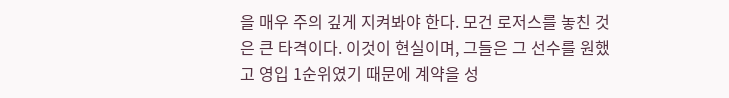을 매우 주의 깊게 지켜봐야 한다. 모건 로저스를 놓친 것은 큰 타격이다. 이것이 현실이며, 그들은 그 선수를 원했고 영입 1순위였기 때문에 계약을 성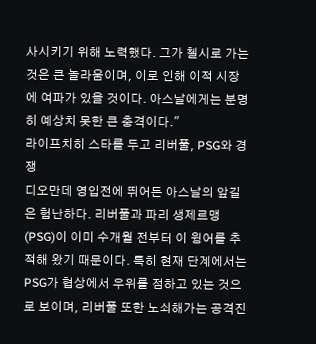사시키기 위해 노력했다. 그가 첼시로 가는 것은 큰 놀라움이며, 이로 인해 이적 시장에 여파가 있을 것이다. 아스날에게는 분명히 예상치 못한 큰 충격이다."
라이프치히 스타를 두고 리버풀, PSG와 경쟁
디오만데 영입전에 뛰어든 아스날의 앞길은 험난하다. 리버풀과 파리 생제르맹(PSG)이 이미 수개월 전부터 이 윙어를 추적해 왔기 때문이다. 특히 현재 단계에서는 PSG가 협상에서 우위를 점하고 있는 것으로 보이며, 리버풀 또한 노쇠해가는 공격진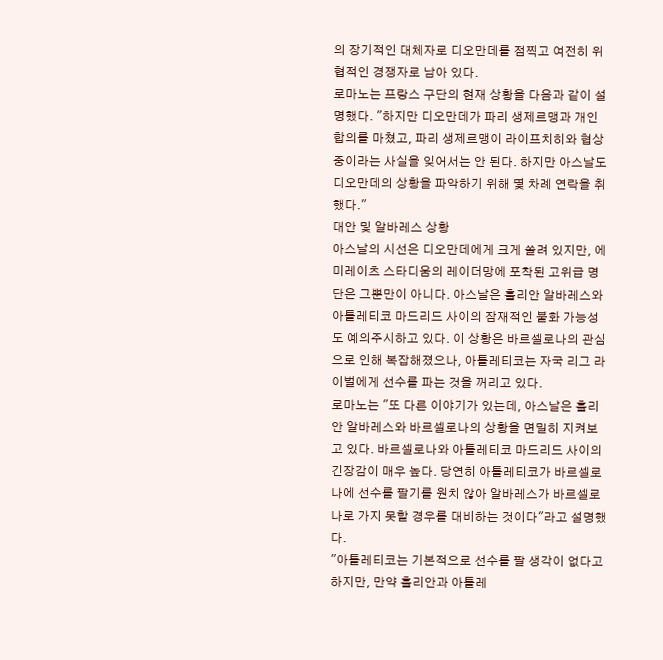의 장기적인 대체자로 디오만데를 점찍고 여전히 위협적인 경쟁자로 남아 있다.
로마노는 프랑스 구단의 현재 상황을 다음과 같이 설명했다. "하지만 디오만데가 파리 생제르맹과 개인 합의를 마쳤고, 파리 생제르맹이 라이프치히와 협상 중이라는 사실을 잊어서는 안 된다. 하지만 아스날도 디오만데의 상황을 파악하기 위해 몇 차례 연락을 취했다."
대안 및 알바레스 상황
아스날의 시선은 디오만데에게 크게 쏠려 있지만, 에미레이츠 스타디움의 레이더망에 포착된 고위급 명단은 그뿐만이 아니다. 아스날은 훌리안 알바레스와 아틀레티코 마드리드 사이의 잠재적인 불화 가능성도 예의주시하고 있다. 이 상황은 바르셀로나의 관심으로 인해 복잡해졌으나, 아틀레티코는 자국 리그 라이벌에게 선수를 파는 것을 꺼리고 있다.
로마노는 "또 다른 이야기가 있는데, 아스날은 훌리안 알바레스와 바르셀로나의 상황을 면밀히 지켜보고 있다. 바르셀로나와 아틀레티코 마드리드 사이의 긴장감이 매우 높다. 당연히 아틀레티코가 바르셀로나에 선수를 팔기를 원치 않아 알바레스가 바르셀로나로 가지 못할 경우를 대비하는 것이다"라고 설명했다.
"아틀레티코는 기본적으로 선수를 팔 생각이 없다고 하지만, 만약 훌리안과 아틀레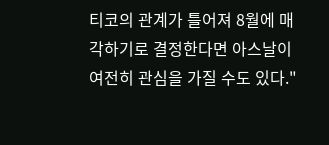티코의 관계가 틀어져 8월에 매각하기로 결정한다면 아스날이 여전히 관심을 가질 수도 있다."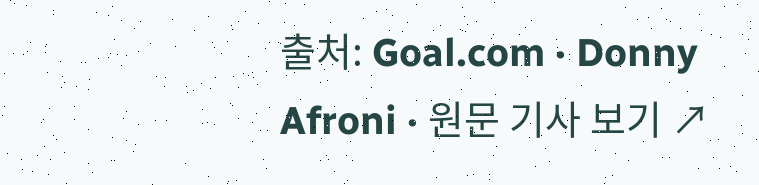출처: Goal.com · Donny Afroni · 원문 기사 보기 ↗